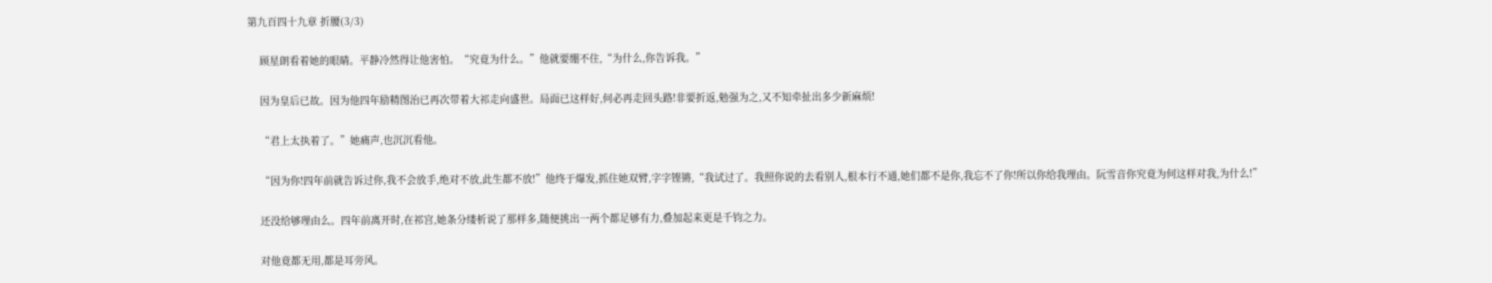第九百四十九章 折腰(3/3)

    顾星朗看着她的眼睛。平静冷然得让他害怕。“究竟为什么。”他就要绷不住,“为什么,你告诉我。”

    因为皇后已故。因为他四年励精图治已再次带着大祁走向盛世。局面已这样好,何必再走回头路!非要折返,勉强为之,又不知牵扯出多少新麻烦!

    “君上太执着了。”她痛声,也沉沉看他。

    “因为你!四年前就告诉过你,我不会放手,绝对不放,此生都不放!”他终于爆发,抓住她双臂,字字铿锵,“我试过了。我照你说的去看别人,根本行不通,她们都不是你,我忘不了你!所以你给我理由。阮雪音你究竟为何这样对我,为什么!”

    还没给够理由么。四年前离开时,在祁宫,她条分缕析说了那样多,随便挑出一两个都足够有力,叠加起来更是千钧之力。

    对他竟都无用,都是耳旁风。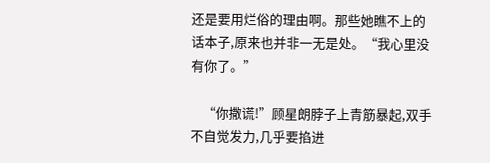还是要用烂俗的理由啊。那些她瞧不上的话本子,原来也并非一无是处。“我心里没有你了。”

    “你撒谎!”顾星朗脖子上青筋暴起,双手不自觉发力,几乎要掐进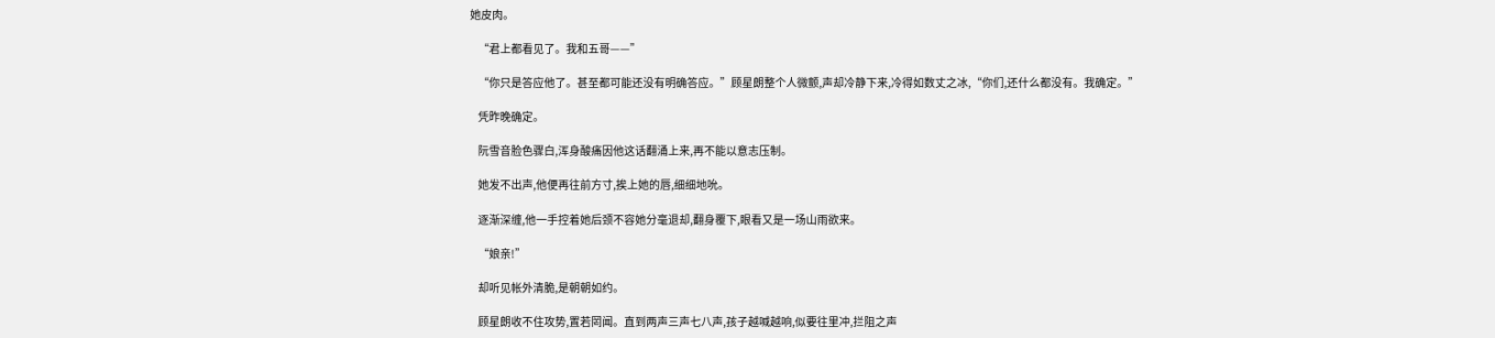她皮肉。

    “君上都看见了。我和五哥——”

    “你只是答应他了。甚至都可能还没有明确答应。”顾星朗整个人微颤,声却冷静下来,冷得如数丈之冰,“你们,还什么都没有。我确定。”

    凭昨晚确定。

    阮雪音脸色骤白,浑身酸痛因他这话翻涌上来,再不能以意志压制。

    她发不出声,他便再往前方寸,挨上她的唇,细细地吮。

    逐渐深缠,他一手控着她后颈不容她分毫退却,翻身覆下,眼看又是一场山雨欲来。

    “娘亲!”

    却听见帐外清脆,是朝朝如约。

    顾星朗收不住攻势,置若罔闻。直到两声三声七八声,孩子越喊越响,似要往里冲,拦阻之声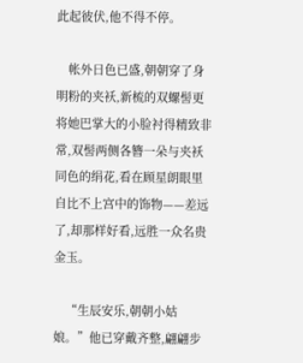此起彼伏,他不得不停。

    帐外日色已盛,朝朝穿了身明粉的夹袄,新梳的双螺髻更将她巴掌大的小脸衬得精致非常,双髻两侧各簪一朵与夹袄同色的绢花,看在顾星朗眼里自比不上宫中的饰物——差远了,却那样好看,远胜一众名贵金玉。

    “生辰安乐,朝朝小姑娘。”他已穿戴齐整,翩翩步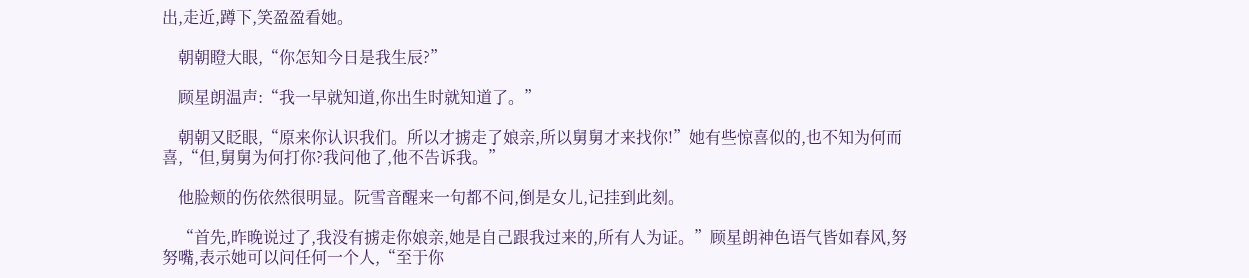出,走近,蹲下,笑盈盈看她。

    朝朝瞪大眼,“你怎知今日是我生辰?”

    顾星朗温声:“我一早就知道,你出生时就知道了。”

    朝朝又眨眼,“原来你认识我们。所以才掳走了娘亲,所以舅舅才来找你!”她有些惊喜似的,也不知为何而喜,“但,舅舅为何打你?我问他了,他不告诉我。”

    他脸颊的伤依然很明显。阮雪音醒来一句都不问,倒是女儿,记挂到此刻。

    “首先,昨晚说过了,我没有掳走你娘亲,她是自己跟我过来的,所有人为证。”顾星朗神色语气皆如春风,努努嘴,表示她可以问任何一个人,“至于你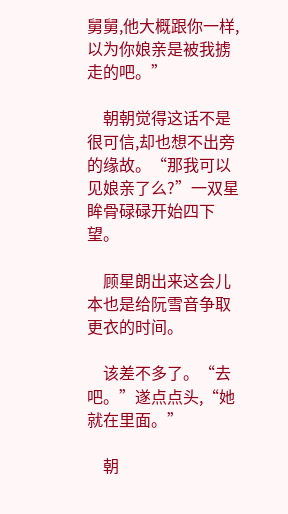舅舅,他大概跟你一样,以为你娘亲是被我掳走的吧。”

    朝朝觉得这话不是很可信,却也想不出旁的缘故。“那我可以见娘亲了么?”一双星眸骨碌碌开始四下望。

    顾星朗出来这会儿本也是给阮雪音争取更衣的时间。

    该差不多了。“去吧。”遂点点头,“她就在里面。”

    朝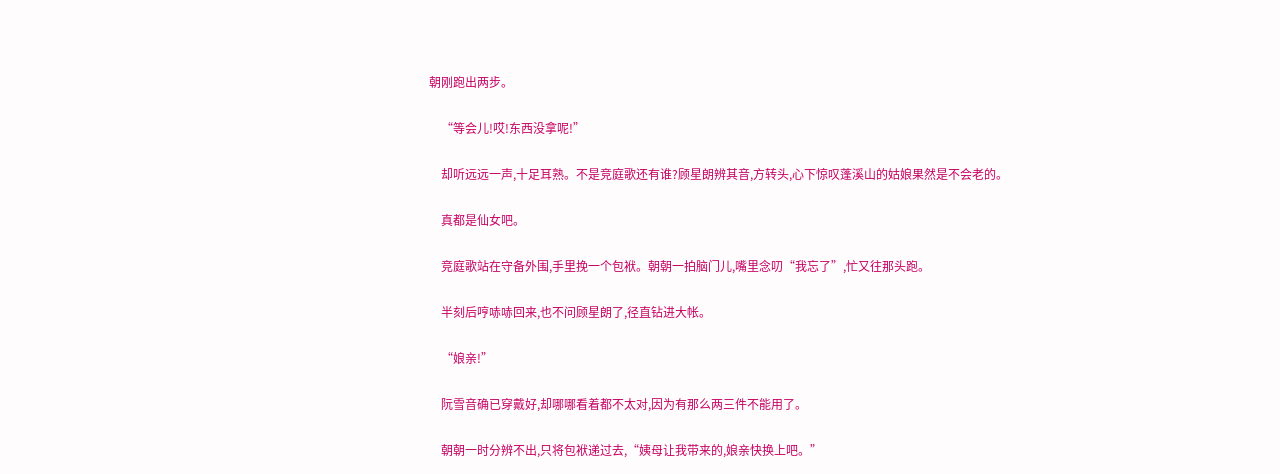朝刚跑出两步。

    “等会儿!哎!东西没拿呢!”

    却听远远一声,十足耳熟。不是竞庭歌还有谁?顾星朗辨其音,方转头,心下惊叹蓬溪山的姑娘果然是不会老的。

    真都是仙女吧。

    竞庭歌站在守备外围,手里挽一个包袱。朝朝一拍脑门儿,嘴里念叨“我忘了”,忙又往那头跑。

    半刻后哼哧哧回来,也不问顾星朗了,径直钻进大帐。

    “娘亲!”

    阮雪音确已穿戴好,却哪哪看着都不太对,因为有那么两三件不能用了。

    朝朝一时分辨不出,只将包袱递过去,“姨母让我带来的,娘亲快换上吧。”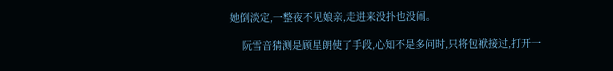她倒淡定,一整夜不见娘亲,走进来没扑也没闹。

    阮雪音猜测是顾星朗使了手段,心知不是多问时,只将包袱接过,打开一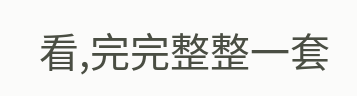看,完完整整一套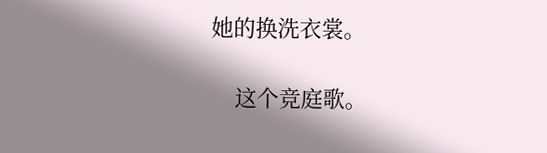她的换洗衣裳。

    这个竞庭歌。